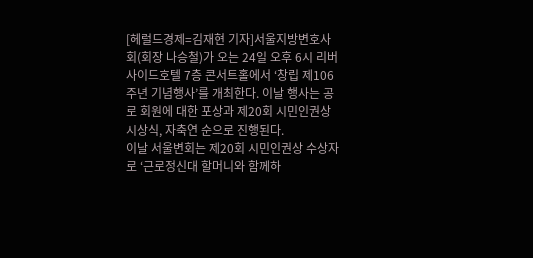[헤럴드경제=김재현 기자]서울지방변호사회(회장 나승철)가 오는 24일 오후 6시 리버사이드호텔 7층 콘서트홀에서 ‘창립 제106주년 기념행사’를 개최한다. 이날 행사는 공로 회원에 대한 포상과 제20회 시민인권상 시상식, 자축연 순으로 진행된다.
이날 서울변회는 제20회 시민인권상 수상자로 ‘근로정신대 할머니와 함께하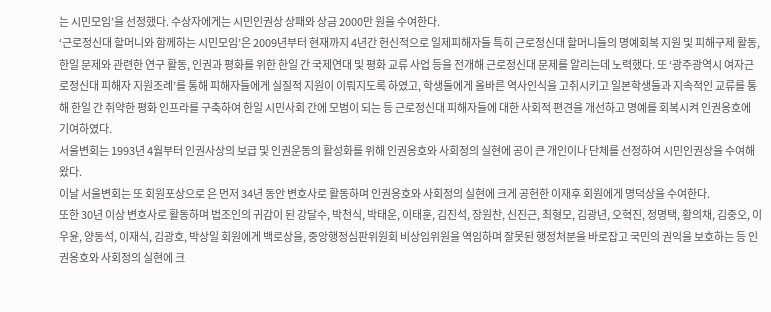는 시민모임’을 선정했다. 수상자에게는 시민인권상 상패와 상금 2000만 원을 수여한다.
‘근로정신대 할머니와 함께하는 시민모임’은 2009년부터 현재까지 4년간 헌신적으로 일제피해자들 특히 근로정신대 할머니들의 명예회복 지원 및 피해구제 활동, 한일 문제와 관련한 연구 활동, 인권과 평화를 위한 한일 간 국제연대 및 평화 교류 사업 등을 전개해 근로정신대 문제를 알리는데 노력했다. 또 ‘광주광역시 여자근로정신대 피해자 지원조례’를 통해 피해자들에게 실질적 지원이 이뤄지도록 하였고, 학생들에게 올바른 역사인식을 고취시키고 일본학생들과 지속적인 교류를 통해 한일 간 취약한 평화 인프라를 구축하여 한일 시민사회 간에 모범이 되는 등 근로정신대 피해자들에 대한 사회적 편견을 개선하고 명예를 회복시켜 인권옹호에 기여하였다.
서울변회는 1993년 4월부터 인권사상의 보급 및 인권운동의 활성화를 위해 인권옹호와 사회정의 실현에 공이 큰 개인이나 단체를 선정하여 시민인권상을 수여해왔다.
이날 서울변회는 또 회원포상으로 은 먼저 34년 동안 변호사로 활동하며 인권옹호와 사회정의 실현에 크게 공헌한 이재후 회원에게 명덕상을 수여한다.
또한 30년 이상 변호사로 활동하며 법조인의 귀감이 된 강달수, 박천식, 박태운, 이태훈, 김진석, 장원찬, 신진근, 최형모, 김광년, 오혁진, 정명택, 황의채, 김중오, 이우윤, 양동석, 이재식, 김광호, 박상일 회원에게 백로상을, 중앙행정심판위원회 비상임위원을 역임하며 잘못된 행정처분을 바로잡고 국민의 권익을 보호하는 등 인권옹호와 사회정의 실현에 크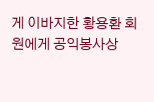게 이바지한 황용환 회원에게 공익봉사상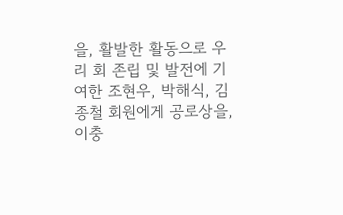을, 활발한 활동으로 우리 회 존립 및 발전에 기여한 조현우, 박해식, 김종철 회원에게 공로상을, 이충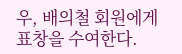우, 배의철 회원에게 표창을 수여한다.